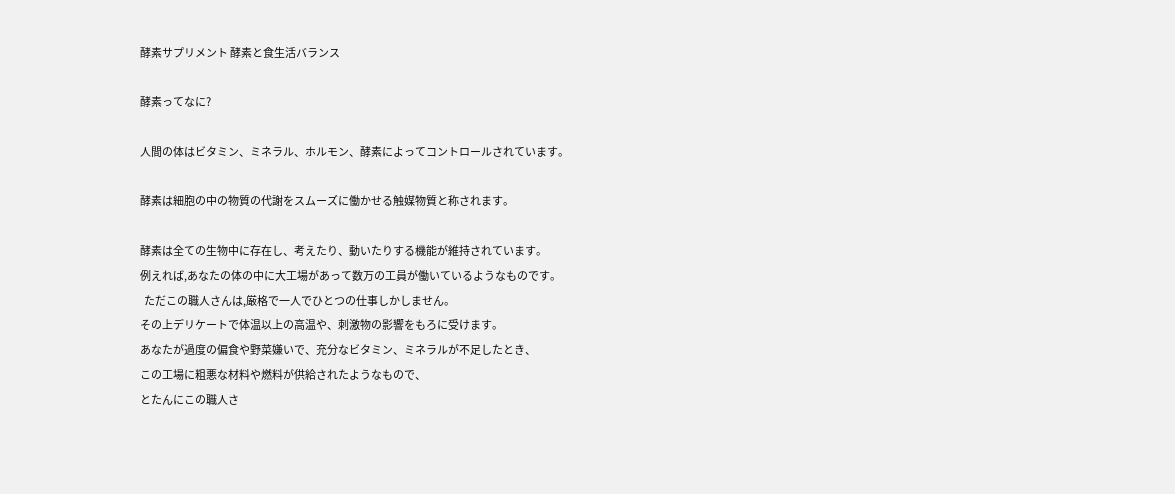酵素サプリメント 酵素と食生活バランス

酵素ってなに?

人間の体はビタミン、ミネラル、ホルモン、酵素によってコントロールされています。

酵素は細胞の中の物質の代謝をスムーズに働かせる触媒物質と称されます。

酵素は全ての生物中に存在し、考えたり、動いたりする機能が維持されています。
例えれば,あなたの体の中に大工場があって数万の工員が働いているようなものです。
  ただこの職人さんは,厳格で一人でひとつの仕事しかしません。
その上デリケートで体温以上の高温や、刺激物の影響をもろに受けます。
あなたが過度の偏食や野菜嫌いで、充分なビタミン、ミネラルが不足したとき、
この工場に粗悪な材料や燃料が供給されたようなもので、
とたんにこの職人さ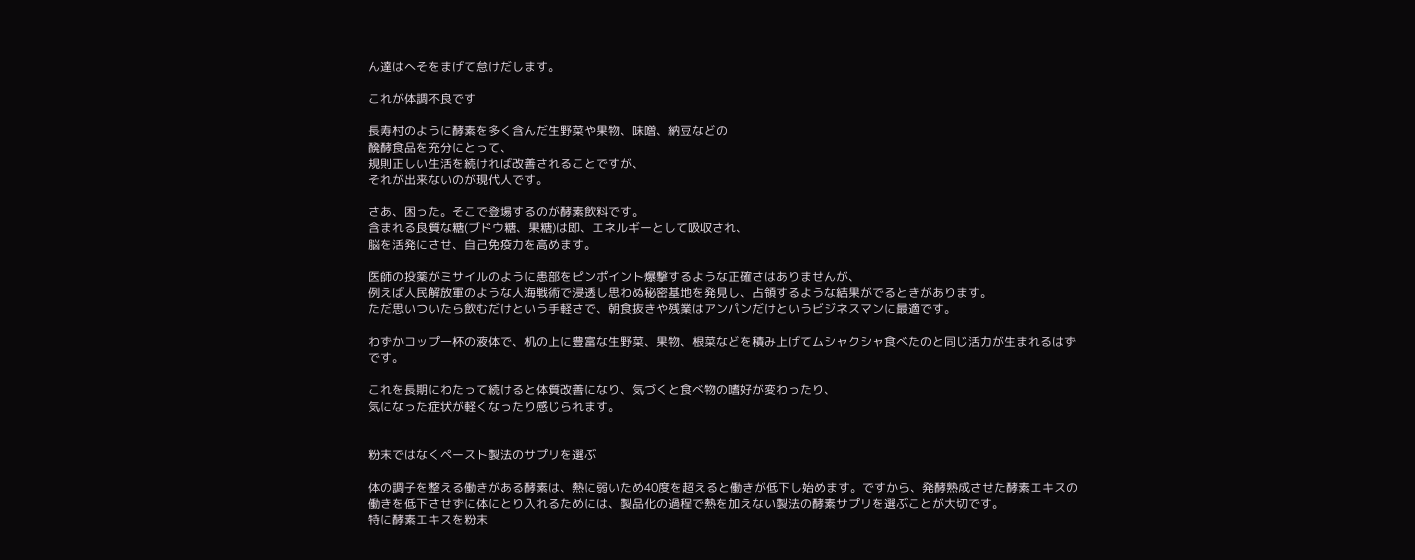ん達はへそをまげて怠けだします。

これが体調不良です

長寿村のように酵素を多く含んだ生野菜や果物、味噌、納豆などの
醗酵食品を充分にとって、
規則正しい生活を続ければ改善されることですが、
それが出来ないのが現代人です。

さあ、困った。そこで登場するのが酵素飲料です。
含まれる良質な糖(ブドウ糖、果糖)は即、エネルギーとして吸収され、
脳を活発にさせ、自己免疫力を高めます。

医師の投薬がミサイルのように患部をピンポイント爆撃するような正確さはありませんが、
例えば人民解放軍のような人海戦術で浸透し思わぬ秘密基地を発見し、占領するような結果がでるときがあります。
ただ思いついたら飲むだけという手軽さで、朝食抜きや残業はアンパンだけというビジネスマンに最適です。

わずかコップ一杯の液体で、机の上に豊富な生野菜、果物、根菜などを積み上げてムシャクシャ食べたのと同じ活力が生まれるはずです。

これを長期にわたって続けると体質改善になり、気づくと食べ物の嗜好が変わったり、
気になった症状が軽くなったり感じられます。


粉末ではなくペースト製法のサプリを選ぶ

体の調子を整える働きがある酵素は、熱に弱いため40度を超えると働きが低下し始めます。ですから、発酵熟成させた酵素エキスの働きを低下させずに体にとり入れるためには、製品化の過程で熱を加えない製法の酵素サプリを選ぶことが大切です。
特に酵素エキスを粉末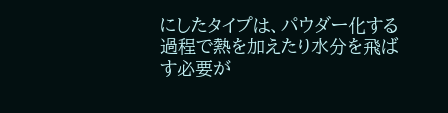にしたタイプは、パウダー化する過程で熱を加えたり水分を飛ばす必要が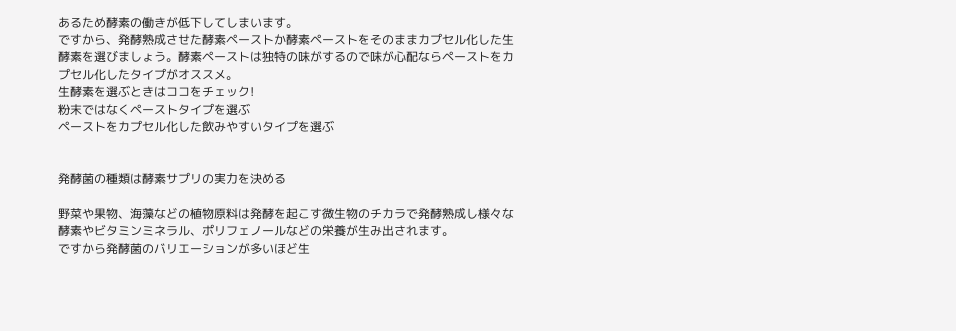あるため酵素の働きが低下してしまいます。
ですから、発酵熟成させた酵素ペーストか酵素ペーストをそのままカプセル化した生酵素を選びましょう。酵素ペーストは独特の味がするので味が心配ならペーストをカプセル化したタイプがオススメ。
生酵素を選ぶときはココをチェック!
粉末ではなくペーストタイプを選ぶ
ペーストをカプセル化した飲みやすいタイプを選ぶ


発酵菌の種類は酵素サプリの実力を決める

野菜や果物、海藻などの植物原料は発酵を起こす微生物のチカラで発酵熟成し様々な酵素やビタミンミネラル、ポリフェノールなどの栄養が生み出されます。
ですから発酵菌のバリエーションが多いほど生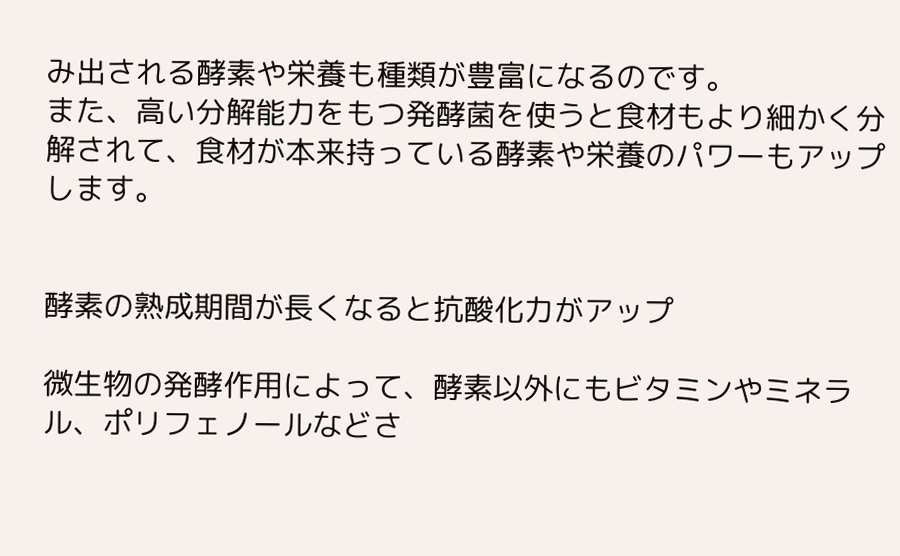み出される酵素や栄養も種類が豊富になるのです。
また、高い分解能力をもつ発酵菌を使うと食材もより細かく分解されて、食材が本来持っている酵素や栄養のパワーもアップします。


酵素の熟成期間が長くなると抗酸化力がアップ

微生物の発酵作用によって、酵素以外にもビタミンやミネラル、ポリフェノールなどさ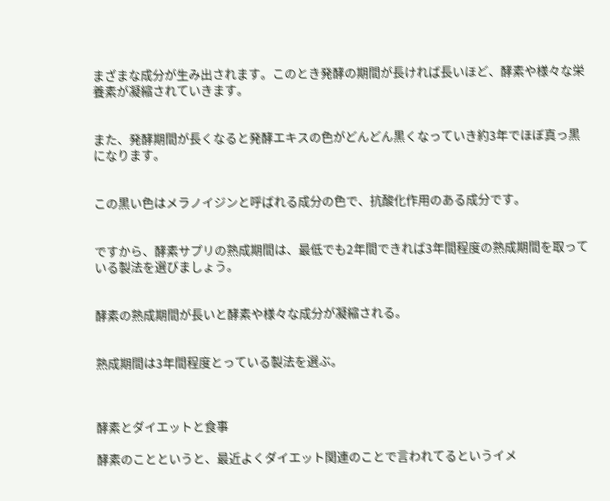まざまな成分が生み出されます。このとき発酵の期間が長ければ長いほど、酵素や様々な栄養素が凝縮されていきます。


また、発酵期間が長くなると発酵エキスの色がどんどん黒くなっていき約3年でほぼ真っ黒になります。


この黒い色はメラノイジンと呼ばれる成分の色で、抗酸化作用のある成分です。


ですから、酵素サプリの熟成期間は、最低でも2年間できれば3年間程度の熟成期間を取っている製法を選びましょう。


酵素の熟成期間が長いと酵素や様々な成分が凝縮される。


熟成期間は3年間程度とっている製法を選ぶ。



酵素とダイエットと食事

酵素のことというと、最近よくダイエット関連のことで言われてるというイメ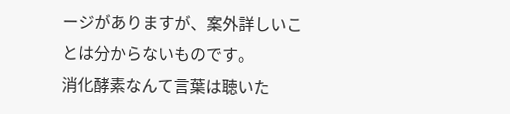ージがありますが、案外詳しいことは分からないものです。
消化酵素なんて言葉は聴いた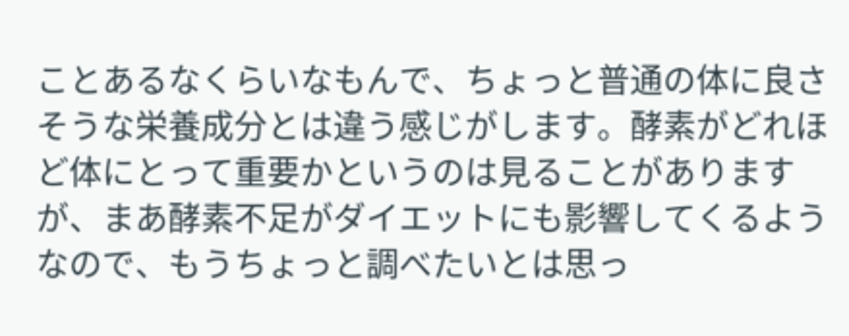ことあるなくらいなもんで、ちょっと普通の体に良さそうな栄養成分とは違う感じがします。酵素がどれほど体にとって重要かというのは見ることがありますが、まあ酵素不足がダイエットにも影響してくるようなので、もうちょっと調べたいとは思っ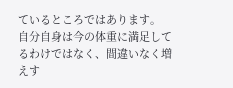ているところではあります。
自分自身は今の体重に満足してるわけではなく、間違いなく増えす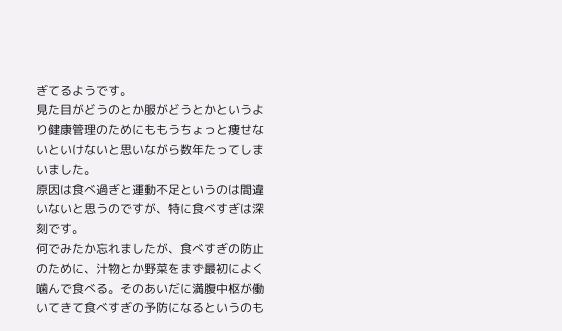ぎてるようです。
見た目がどうのとか服がどうとかというより健康管理のためにももうちょっと痩せないといけないと思いながら数年たってしまいました。
原因は食べ過ぎと運動不足というのは間違いないと思うのですが、特に食べすぎは深刻です。
何でみたか忘れましたが、食べすぎの防止のために、汁物とか野菜をまず最初によく噛んで食べる。そのあいだに満腹中枢が働いてきて食べすぎの予防になるというのも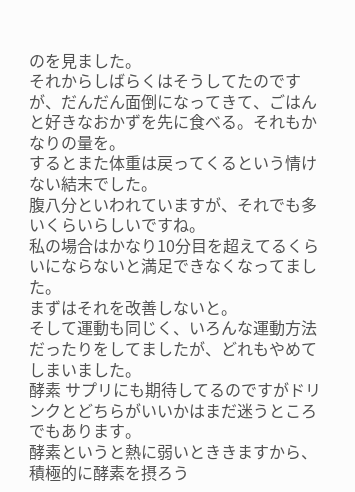のを見ました。
それからしばらくはそうしてたのですが、だんだん面倒になってきて、ごはんと好きなおかずを先に食べる。それもかなりの量を。
するとまた体重は戻ってくるという情けない結末でした。
腹八分といわれていますが、それでも多いくらいらしいですね。
私の場合はかなり10分目を超えてるくらいにならないと満足できなくなってました。
まずはそれを改善しないと。
そして運動も同じく、いろんな運動方法だったりをしてましたが、どれもやめてしまいました。
酵素 サプリにも期待してるのですがドリンクとどちらがいいかはまだ迷うところでもあります。
酵素というと熱に弱いとききますから、積極的に酵素を摂ろう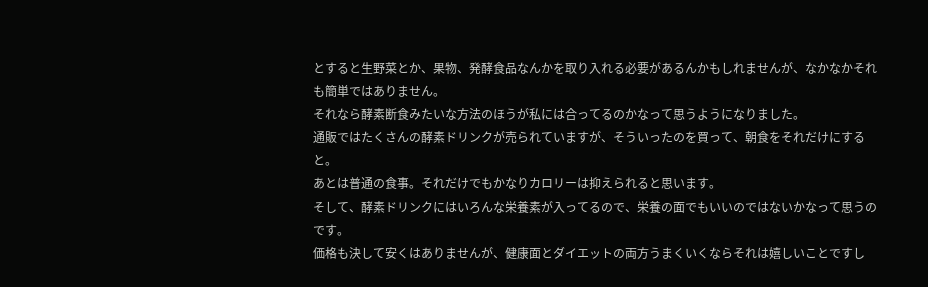とすると生野菜とか、果物、発酵食品なんかを取り入れる必要があるんかもしれませんが、なかなかそれも簡単ではありません。
それなら酵素断食みたいな方法のほうが私には合ってるのかなって思うようになりました。
通販ではたくさんの酵素ドリンクが売られていますが、そういったのを買って、朝食をそれだけにすると。
あとは普通の食事。それだけでもかなりカロリーは抑えられると思います。
そして、酵素ドリンクにはいろんな栄養素が入ってるので、栄養の面でもいいのではないかなって思うのです。
価格も決して安くはありませんが、健康面とダイエットの両方うまくいくならそれは嬉しいことですし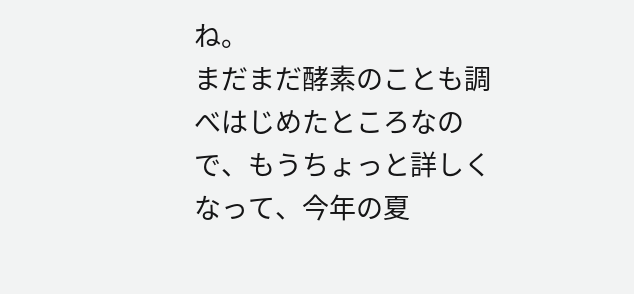ね。
まだまだ酵素のことも調べはじめたところなので、もうちょっと詳しくなって、今年の夏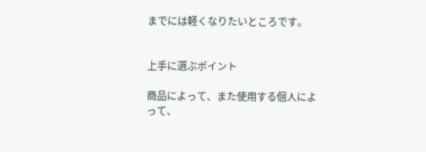までには軽くなりたいところです。


上手に選ぶポイント

商品によって、また使用する個人によって、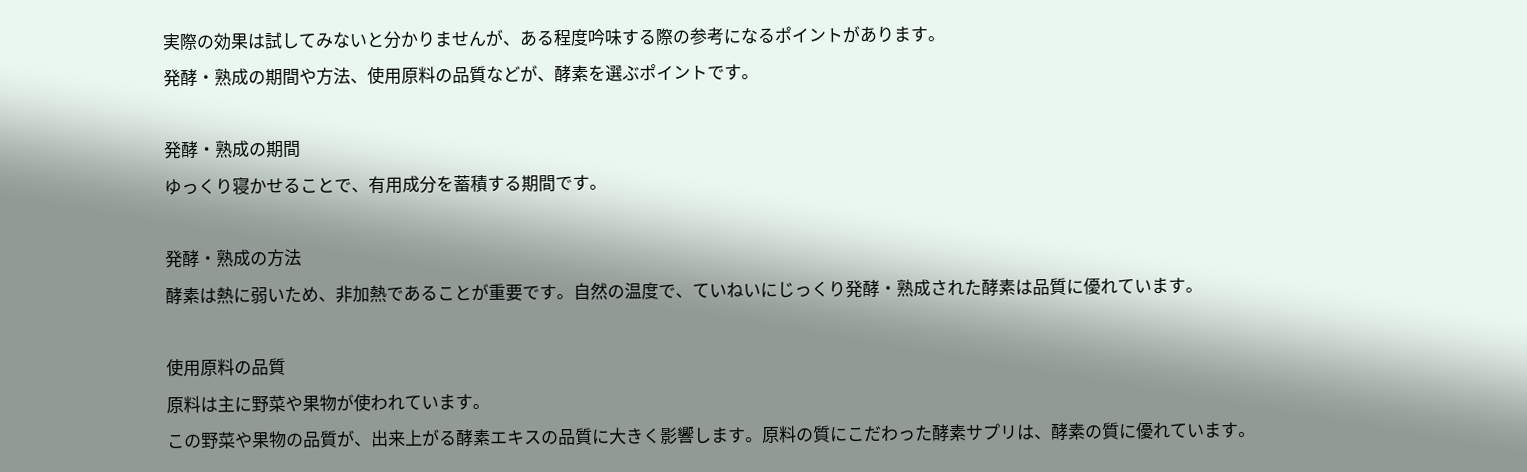実際の効果は試してみないと分かりませんが、ある程度吟味する際の参考になるポイントがあります。
発酵・熟成の期間や方法、使用原料の品質などが、酵素を選ぶポイントです。

発酵・熟成の期間
ゆっくり寝かせることで、有用成分を蓄積する期間です。

発酵・熟成の方法
酵素は熱に弱いため、非加熱であることが重要です。自然の温度で、ていねいにじっくり発酵・熟成された酵素は品質に優れています。

使用原料の品質
原料は主に野菜や果物が使われています。
この野菜や果物の品質が、出来上がる酵素エキスの品質に大きく影響します。原料の質にこだわった酵素サプリは、酵素の質に優れています。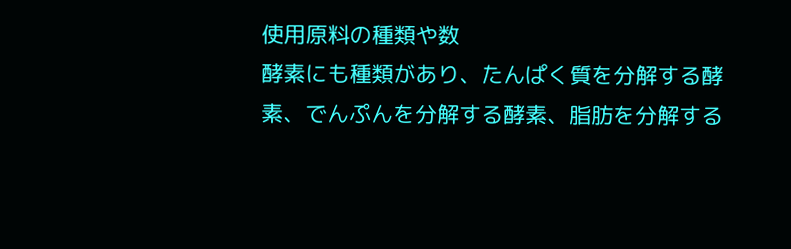使用原料の種類や数
酵素にも種類があり、たんぱく質を分解する酵素、でんぷんを分解する酵素、脂肪を分解する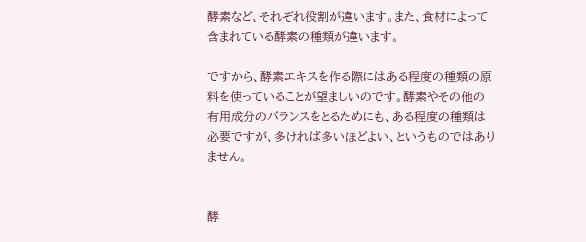酵素など、それぞれ役割が違います。また、食材によって含まれている酵素の種類が違います。

ですから、酵素エキスを作る際にはある程度の種類の原料を使っていることが望ましいのです。酵素やその他の有用成分のバランスをとるためにも、ある程度の種類は必要ですが、多ければ多いほどよい、というものではありません。


酵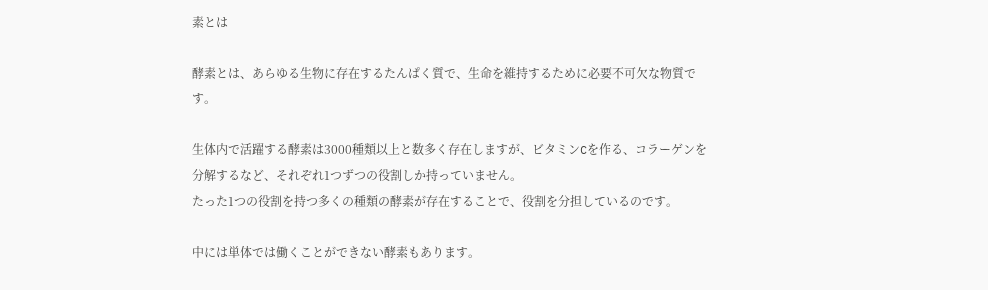素とは

酵素とは、あらゆる生物に存在するたんぱく質で、生命を維持するために必要不可欠な物質です。

生体内で活躍する酵素は3000種類以上と数多く存在しますが、ビタミンCを作る、コラーゲンを分解するなど、それぞれ1つずつの役割しか持っていません。
たった1つの役割を持つ多くの種類の酵素が存在することで、役割を分担しているのです。

中には単体では働くことができない酵素もあります。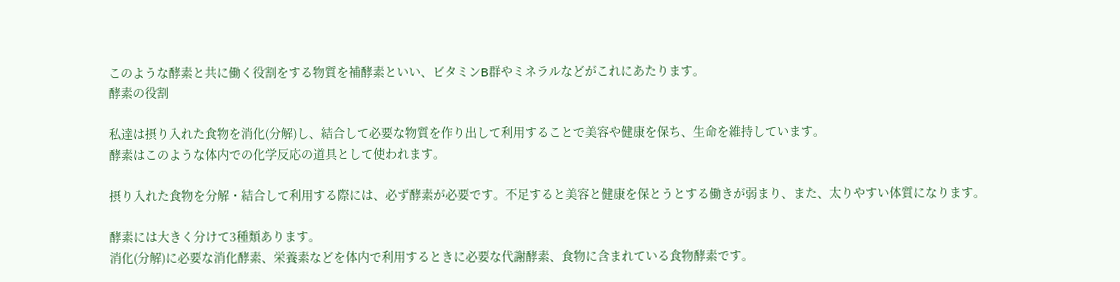このような酵素と共に働く役割をする物質を補酵素といい、ビタミンB群やミネラルなどがこれにあたります。
酵素の役割

私達は摂り入れた食物を消化(分解)し、結合して必要な物質を作り出して利用することで美容や健康を保ち、生命を維持しています。
酵素はこのような体内での化学反応の道具として使われます。

摂り入れた食物を分解・結合して利用する際には、必ず酵素が必要です。不足すると美容と健康を保とうとする働きが弱まり、また、太りやすい体質になります。

酵素には大きく分けて3種類あります。
消化(分解)に必要な消化酵素、栄養素などを体内で利用するときに必要な代謝酵素、食物に含まれている食物酵素です。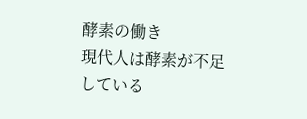酵素の働き
現代人は酵素が不足している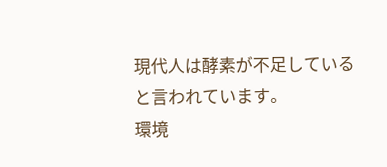現代人は酵素が不足していると言われています。
環境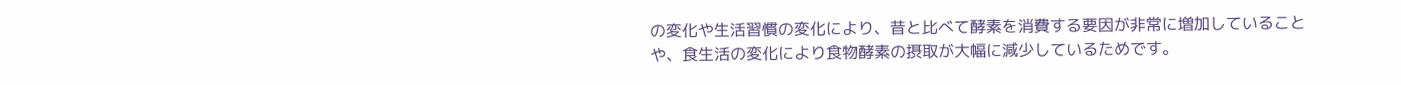の変化や生活習慣の変化により、昔と比べて酵素を消費する要因が非常に増加していることや、食生活の変化により食物酵素の摂取が大幅に減少しているためです。